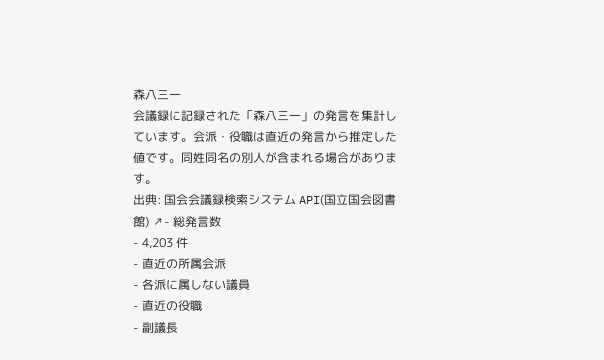森八三一
会議録に記録された「森八三一」の発言を集計しています。会派・役職は直近の発言から推定した値です。同姓同名の別人が含まれる場合があります。
出典: 国会会議録検索システム API(国立国会図書館) ↗- 総発言数
- 4,203 件
- 直近の所属会派
- 各派に属しない議員
- 直近の役職
- 副議長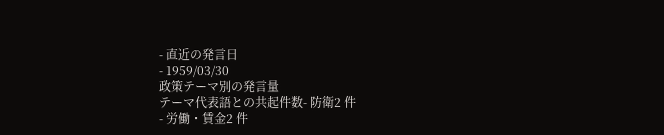- 直近の発言日
- 1959/03/30
政策テーマ別の発言量
テーマ代表語との共起件数- 防衛2 件
- 労働・賃金2 件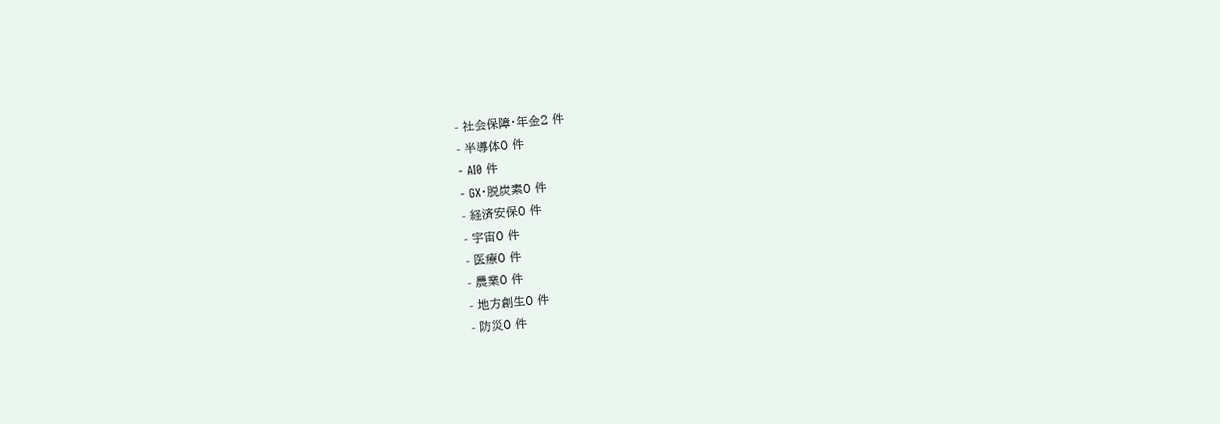- 社会保障・年金2 件
- 半導体0 件
- AI0 件
- GX・脱炭素0 件
- 経済安保0 件
- 宇宙0 件
- 医療0 件
- 農業0 件
- 地方創生0 件
- 防災0 件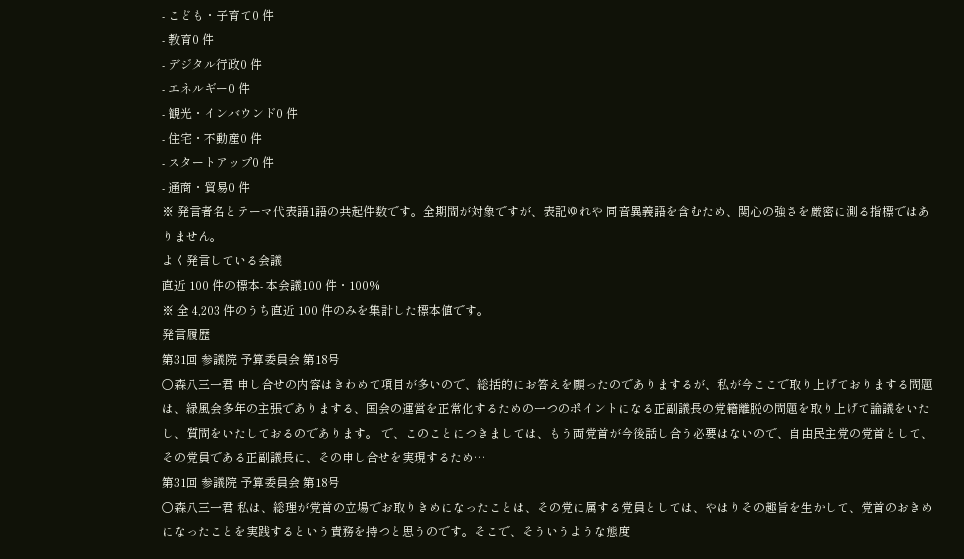- こども・子育て0 件
- 教育0 件
- デジタル行政0 件
- エネルギー0 件
- 観光・インバウンド0 件
- 住宅・不動産0 件
- スタートアップ0 件
- 通商・貿易0 件
※ 発言者名とテーマ代表語1語の共起件数です。全期間が対象ですが、表記ゆれや 同音異義語を含むため、関心の強さを厳密に測る指標ではありません。
よく発言している会議
直近 100 件の標本- 本会議100 件・100%
※ 全 4,203 件のうち直近 100 件のみを集計した標本値です。
発言履歴
第31回 参議院 予算委員会 第18号
○森八三一君 申し合せの内容はきわめて項目が多いので、総括的にお答えを願ったのでありまするが、私が今ここで取り上げておりまする問題は、緑風会多年の主張でありまする、国会の運営を正常化するための一つのポイントになる正副議長の党籍離脱の問題を取り上げて論議をいたし、質問をいたしておるのであります。 で、このことにつきましては、もう両党首が今後話し合う必要はないので、自由民主党の党首として、その党員である正副議長に、その申し合せを実現するため…
第31回 参議院 予算委員会 第18号
○森八三一君 私は、総理が党首の立場でお取りきめになったことは、その党に属する党員としては、やはりその趣旨を生かして、党首のおきめになったことを実践するという責務を持つと思うのです。そこで、そういうような態度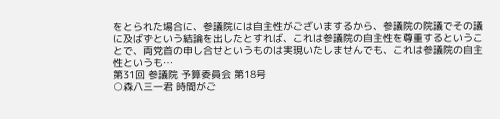をとられた場合に、参議院には自主性がございまするから、参議院の院議でその議に及ばずという結論を出したとすれば、これは参議院の自主性を尊重するということで、両党首の申し合せというものは実現いたしませんでも、これは参議院の自主性というも…
第31回 参議院 予算委員会 第18号
○森八三一君 時間がご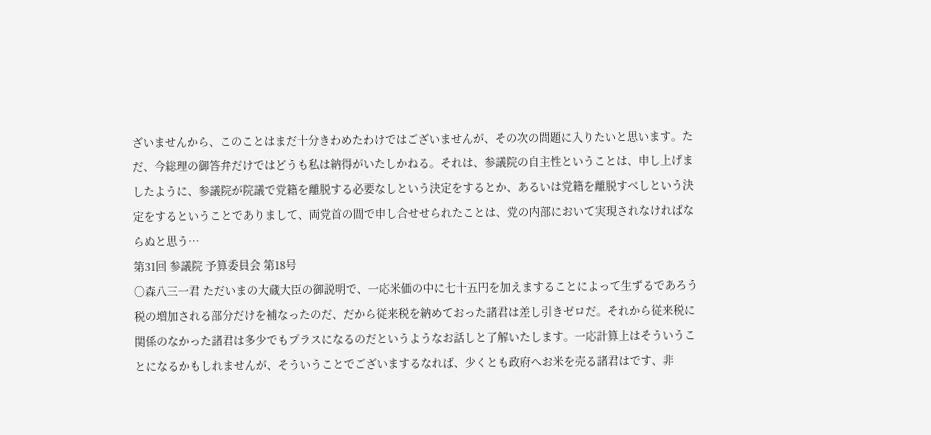ざいませんから、このことはまだ十分きわめたわけではございませんが、その次の問題に入りたいと思います。ただ、今総理の御答弁だけではどうも私は納得がいたしかねる。それは、参議院の自主性ということは、申し上げましたように、参議院が院議で党籍を離脱する必要なしという決定をするとか、あるいは党籍を離脱すべしという決定をするということでありまして、両党首の間で申し合せせられたことは、党の内部において実現されなければならぬと思う…
第31回 参議院 予算委員会 第18号
○森八三一君 ただいまの大蔵大臣の御説明で、一応米価の中に七十五円を加えますることによって生ずるであろう税の増加される部分だけを補なったのだ、だから従来税を納めておった諸君は差し引きゼロだ。それから従来税に関係のなかった諸君は多少でもプラスになるのだというようなお話しと了解いたします。一応計算上はそういうことになるかもしれませんが、そういうことでございまするなれば、少くとも政府へお米を売る諸君はです、非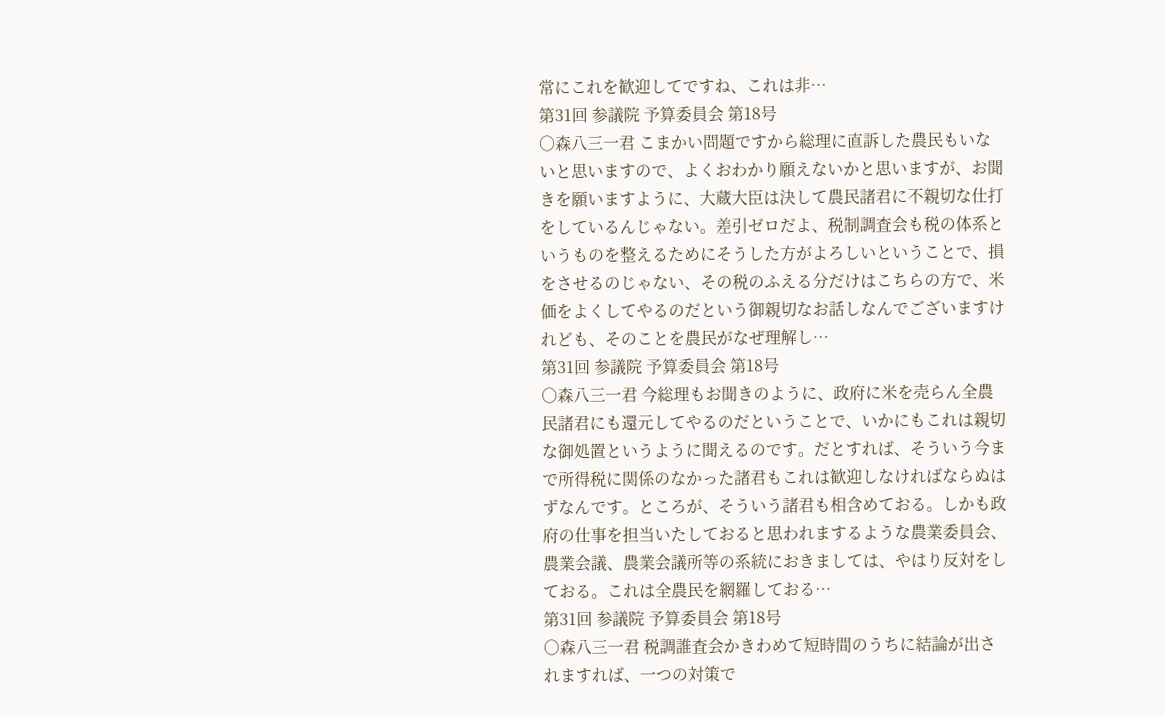常にこれを歓迎してですね、これは非…
第31回 参議院 予算委員会 第18号
○森八三一君 こまかい問題ですから総理に直訴した農民もいないと思いますので、よくおわかり願えないかと思いますが、お聞きを願いますように、大蔵大臣は決して農民諸君に不親切な仕打をしているんじゃない。差引ゼロだよ、税制調査会も税の体系というものを整えるためにそうした方がよろしいということで、損をさせるのじゃない、その税のふえる分だけはこちらの方で、米価をよくしてやるのだという御親切なお話しなんでございますけれども、そのことを農民がなぜ理解し…
第31回 参議院 予算委員会 第18号
○森八三一君 今総理もお聞きのように、政府に米を売らん全農民諸君にも還元してやるのだということで、いかにもこれは親切な御処置というように聞えるのです。だとすれば、そういう今まで所得税に関係のなかった諸君もこれは歓迎しなければならぬはずなんです。ところが、そういう諸君も相含めておる。しかも政府の仕事を担当いたしておると思われまするような農業委員会、農業会議、農業会議所等の系統におきましては、やはり反対をしておる。これは全農民を網羅しておる…
第31回 参議院 予算委員会 第18号
○森八三一君 税調誰査会かきわめて短時間のうちに結論が出されますれば、一つの対策で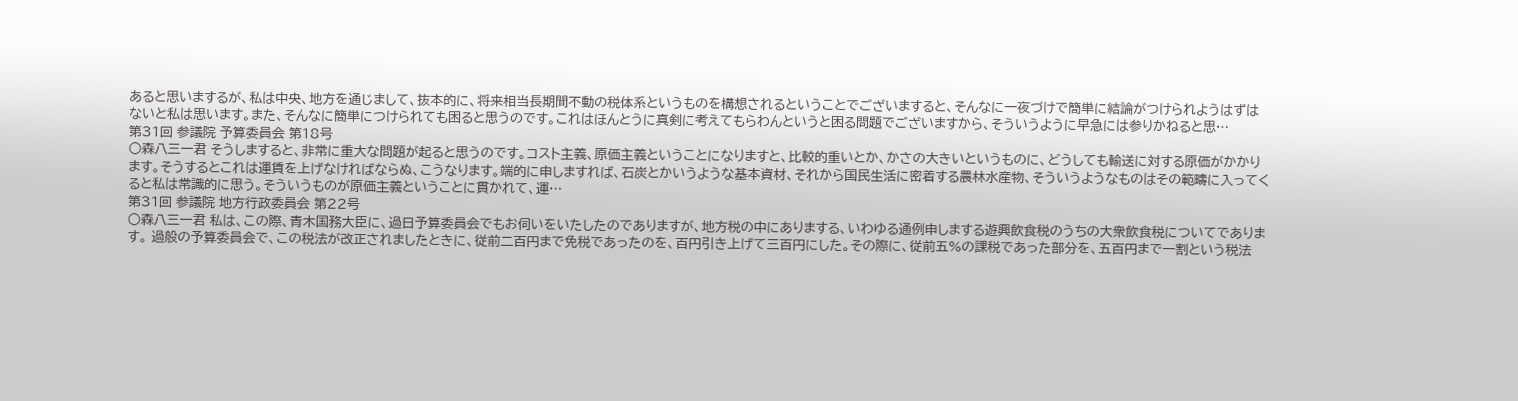あると思いまするが、私は中央、地方を通じまして、抜本的に、将来相当長期間不動の税体系というものを構想されるということでございますると、そんなに一夜づけで簡単に結論がつけられようはずはないと私は思います。また、そんなに簡単につけられても困ると思うのです。これはほんとうに真剣に考えてもらわんというと困る問題でございますから、そういうように早急には参りかねると思…
第31回 参議院 予算委員会 第18号
○森八三一君 そうしますると、非常に重大な問題が起ると思うのです。コスト主義、原価主義ということになりますと、比較的重いとか、かさの大きいというものに、どうしても輸送に対する原価がかかります。そうするとこれは運賃を上げなければならぬ、こうなります。端的に申しますれば、石炭とかいうような基本資材、それから国民生活に密着する農林水産物、そういうようなものはその範疇に入ってくると私は常識的に思う。そういうものが原価主義ということに貫かれて、運…
第31回 参議院 地方行政委員会 第22号
○森八三一君 私は、この際、青木国務大臣に、過日予算委員会でもお伺いをいたしたのでありますが、地方税の中にありまする、いわゆる通例申しまする遊興飲食税のうちの大衆飲食税についてであります。 過般の予算委員会で、この税法が改正されましたときに、従前二百円まで免税であったのを、百円引き上げて三百円にした。その際に、従前五%の課税であった部分を、五百円まで一割という税法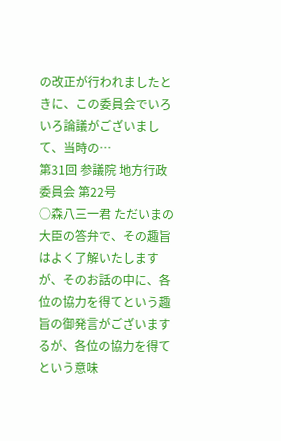の改正が行われましたときに、この委員会でいろいろ論議がございまして、当時の…
第31回 参議院 地方行政委員会 第22号
○森八三一君 ただいまの大臣の答弁で、その趣旨はよく了解いたしますが、そのお話の中に、各位の協力を得てという趣旨の御発言がございまするが、各位の協力を得てという意味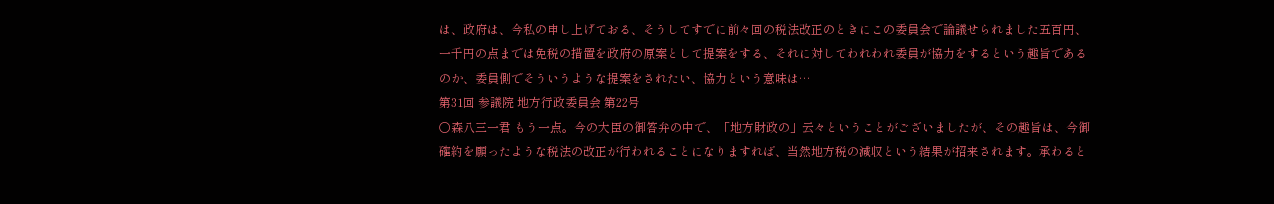は、政府は、今私の申し上げておる、そうしてすでに前々回の税法改正のときにこの委員会で論議せられました五百円、一千円の点までは免税の措置を政府の原案として提案をする、それに対してわれわれ委員が協力をするという趣旨であるのか、委員側でそういうような提案をされたい、協力という意味は…
第31回 参議院 地方行政委員会 第22号
○森八三一君 もう一点。今の大臣の御答弁の中で、「地方財政の」云々ということがございましたが、その趣旨は、今御確約を願ったような税法の改正が行われることになりますれば、当然地方税の減収という結果が招来されます。承わると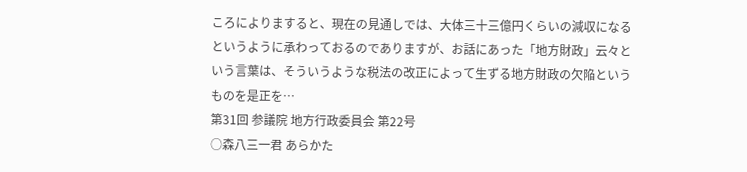ころによりますると、現在の見通しでは、大体三十三億円くらいの減収になるというように承わっておるのでありますが、お話にあった「地方財政」云々という言葉は、そういうような税法の改正によって生ずる地方財政の欠陥というものを是正を…
第31回 参議院 地方行政委員会 第22号
○森八三一君 あらかた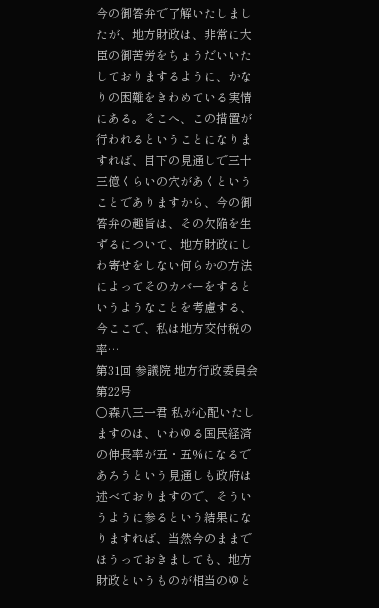今の御答弁で了解いたしましたが、地方財政は、非常に大臣の御苦労をちょうだいいたしておりまするように、かなりの困難をきわめている実情にある。そこへ、この措置が行われるということになりますれば、目下の見通しで三十三億くらいの穴があくということでありますから、今の御答弁の趣旨は、その欠陥を生ずるについて、地方財政にしわ寄せをしない何らかの方法によってそのカバーをするというようなことを考慮する、今ここで、私は地方交付税の率…
第31回 参議院 地方行政委員会 第22号
○森八三一君 私が心配いたしますのは、いわゆる国民経済の伸長率が五・五%になるであろうという見通しも政府は述べておりますので、そういうように参るという結果になりますれば、当然今のままでほうっておきましても、地方財政というものが相当のゆと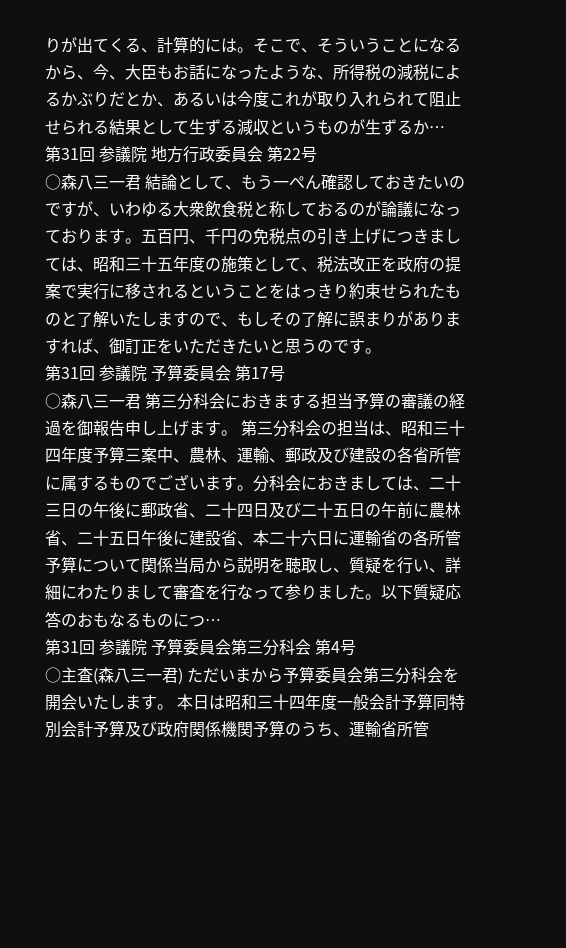りが出てくる、計算的には。そこで、そういうことになるから、今、大臣もお話になったような、所得税の減税によるかぶりだとか、あるいは今度これが取り入れられて阻止せられる結果として生ずる減収というものが生ずるか…
第31回 参議院 地方行政委員会 第22号
○森八三一君 結論として、もう一ぺん確認しておきたいのですが、いわゆる大衆飲食税と称しておるのが論議になっております。五百円、千円の免税点の引き上げにつきましては、昭和三十五年度の施策として、税法改正を政府の提案で実行に移されるということをはっきり約束せられたものと了解いたしますので、もしその了解に誤まりがありますれば、御訂正をいただきたいと思うのです。
第31回 参議院 予算委員会 第17号
○森八三一君 第三分科会におきまする担当予算の審議の経過を御報告申し上げます。 第三分科会の担当は、昭和三十四年度予算三案中、農林、運輸、郵政及び建設の各省所管に属するものでございます。分科会におきましては、二十三日の午後に郵政省、二十四日及び二十五日の午前に農林省、二十五日午後に建設省、本二十六日に運輸省の各所管予算について関係当局から説明を聴取し、質疑を行い、詳細にわたりまして審査を行なって参りました。以下質疑応答のおもなるものにつ…
第31回 参議院 予算委員会第三分科会 第4号
○主査(森八三一君) ただいまから予算委員会第三分科会を開会いたします。 本日は昭和三十四年度一般会計予算同特別会計予算及び政府関係機関予算のうち、運輸省所管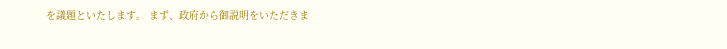を議題といたします。 まず、政府から御説明をいただきま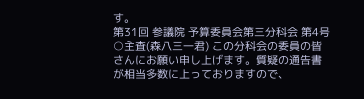す。
第31回 参議院 予算委員会第三分科会 第4号
○主査(森八三一君) この分科会の委員の皆さんにお願い申し上げます。質疑の通告書が相当多数に上っておりますので、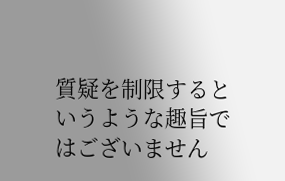質疑を制限するというような趣旨ではございません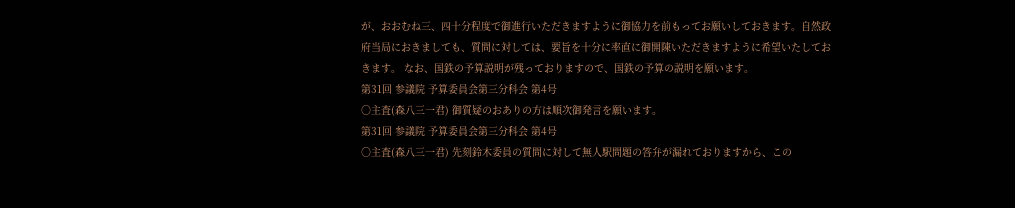が、おおむね三、四十分程度で御進行いただきますように御協力を前もってお願いしておきます。自然政府当局におきましても、質問に対しては、要旨を十分に率直に御開陳いただきますように希望いたしておきます。 なお、国鉄の予算説明が残っておりますので、国鉄の予算の説明を願います。
第31回 参議院 予算委員会第三分科会 第4号
○主査(森八三一君) 御質疑のおありの方は順次御発言を願います。
第31回 参議院 予算委員会第三分科会 第4号
○主査(森八三一君) 先刻鈴木委員の質問に対して無人駅問題の答弁が漏れておりますから、この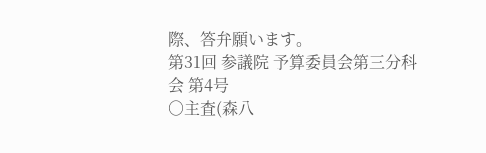際、答弁願います。
第31回 参議院 予算委員会第三分科会 第4号
○主査(森八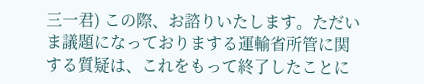三一君) この際、お諮りいたします。ただいま議題になっておりまする運輸省所管に関する質疑は、これをもって終了したことに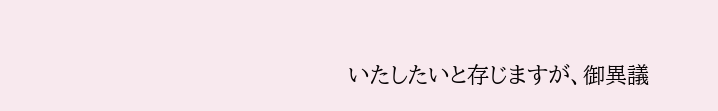いたしたいと存じますが、御異議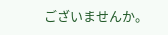ございませんか。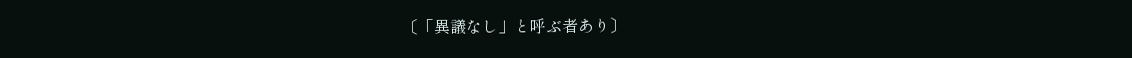〔「異議なし」と呼ぶ者あり〕